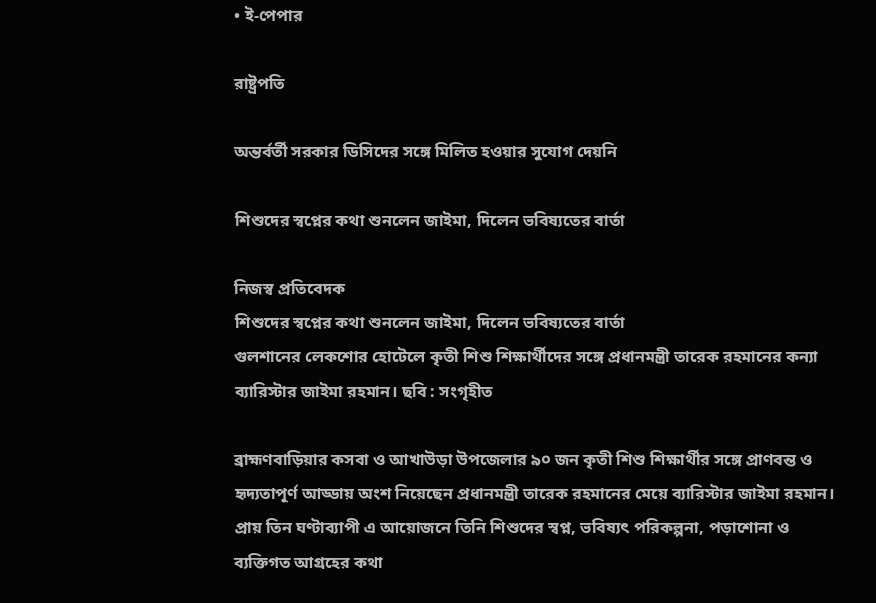• ই-পেপার

রাষ্ট্রপতি

অন্তর্বর্তী সরকার ডিসিদের সঙ্গে মিলিত হওয়ার সুযোগ দেয়নি

শিশুদের স্বপ্নের কথা শুনলেন জাইমা, দিলেন ভবিষ্যতের বার্তা

নিজস্ব প্রতিবেদক
শিশুদের স্বপ্নের কথা শুনলেন জাইমা, দিলেন ভবিষ্যতের বার্তা
গুলশানের লেকশোর হোটেলে কৃতী শিশু শিক্ষার্থীদের সঙ্গে প্রধানমন্ত্রী তারেক রহমানের কন্যা ব্যারিস্টার জাইমা রহমান। ছবি : সংগৃহীত

ব্রাহ্মণবাড়িয়ার কসবা ও আখাউড়া উপজেলার ৯০ জন কৃতী শিশু শিক্ষার্থীর সঙ্গে প্রাণবন্ত ও হৃদ্যতাপূর্ণ আড্ডায় অংশ নিয়েছেন প্রধানমন্ত্রী তারেক রহমানের মেয়ে ব্যারিস্টার জাইমা রহমান। প্রায় তিন ঘণ্টাব্যাপী এ আয়োজনে তিনি শিশুদের স্বপ্ন, ভবিষ্যৎ পরিকল্পনা, পড়াশোনা ও ব্যক্তিগত আগ্রহের কথা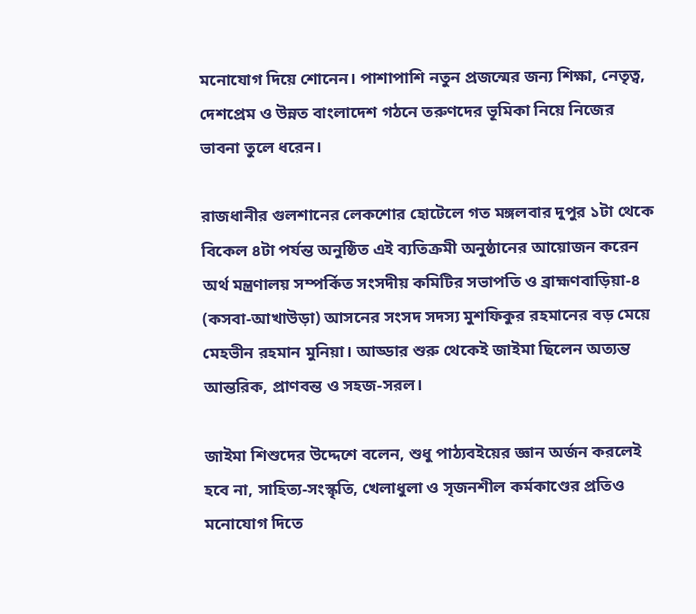মনোযোগ দিয়ে শোনেন। পাশাপাশি নতুন প্রজন্মের জন্য শিক্ষা, নেতৃত্ব, দেশপ্রেম ও উন্নত বাংলাদেশ গঠনে তরুণদের ভূমিকা নিয়ে নিজের ভাবনা তুলে ধরেন।

রাজধানীর গুলশানের লেকশোর হোটেলে গত মঙ্গলবার দুপুর ১টা থেকে বিকেল ৪টা পর্যন্ত অনুষ্ঠিত এই ব্যতিক্রমী অনুষ্ঠানের আয়োজন করেন অর্থ মন্ত্রণালয় সম্পর্কিত সংসদীয় কমিটির সভাপতি ও ব্রাহ্মণবাড়িয়া-৪ (কসবা-আখাউড়া) আসনের সংসদ সদস্য মুশফিকুর রহমানের বড় মেয়ে মেহভীন রহমান মুনিয়া। আড্ডার শুরু থেকেই জাইমা ছিলেন অত্যন্ত আন্তরিক, প্রাণবন্ত ও সহজ-সরল।

জাইমা শিশুদের উদ্দেশে বলেন, শুধু পাঠ্যবইয়ের জ্ঞান অর্জন করলেই হবে না, সাহিত্য-সংস্কৃতি, খেলাধুলা ও সৃজনশীল কর্মকাণ্ডের প্রতিও মনোযোগ দিতে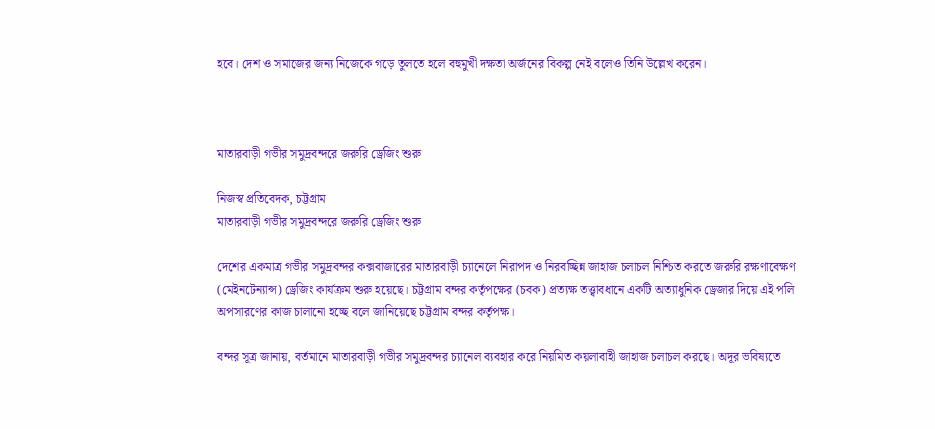হবে। দেশ ও সমাজের জন্য নিজেকে গড়ে তুলতে হলে বহুমুখী দক্ষতা অর্জনের বিকল্প নেই বলেও তিনি উল্লেখ করেন।



মাতারবাড়ী গভীর সমুদ্রবন্দরে জরুরি ড্রেজিং শুরু

নিজস্ব প্রতিবেদক, চট্টগ্রাম
মাতারবাড়ী গভীর সমুদ্রবন্দরে জরুরি ড্রেজিং শুরু

দেশের একমাত্র গভীর সমুদ্রবন্দর কক্সবাজারের মাতারবাড়ী চ্যানেলে নিরাপদ ও নিরবচ্ছিন্ন জাহাজ চলাচল নিশ্চিত করতে জরুরি রক্ষণাবেক্ষণ (মেইনটেন্যান্স) ড্রেজিং কার্যক্রম শুরু হয়েছে। চট্টগ্রাম বন্দর কর্তৃপক্ষের (চবক) প্রত্যক্ষ তত্ত্বাবধানে একটি অত্যাধুনিক ড্রেজার দিয়ে এই পলি অপসারণের কাজ চালানো হচ্ছে বলে জানিয়েছে চট্টগ্রাম বন্দর কর্তৃপক্ষ।

বন্দর সূত্র জানায়, বর্তমানে মাতারবাড়ী গভীর সমুদ্রবন্দর চ্যানেল ব্যবহার করে নিয়মিত কয়লাবাহী জাহাজ চলাচল করছে। অদূর ভবিষ্যতে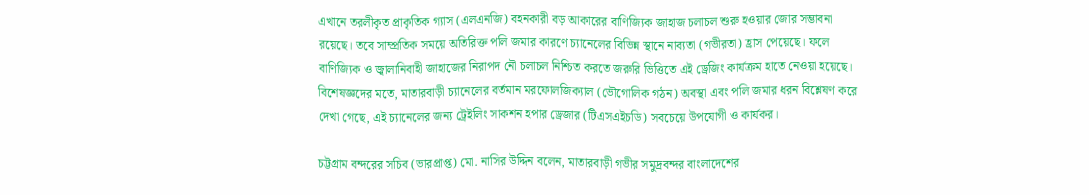এখানে তরলীকৃত প্রাকৃতিক গ্যাস (এলএনজি) বহনকারী বড় আকারের বাণিজ্যিক জাহাজ চলাচল শুরু হওয়ার জোর সম্ভাবনা রয়েছে। তবে সাম্প্রতিক সময়ে অতিরিক্ত পলি জমার কারণে চ্যানেলের বিভিন্ন স্থানে নাব্যতা (গভীরতা) হ্রাস পেয়েছে। ফলে বাণিজ্যিক ও জ্বালানিবাহী জাহাজের নিরাপদ নৌ চলাচল নিশ্চিত করতে জরুরি ভিত্তিতে এই ড্রেজিং কার্যক্রম হাতে নেওয়া হয়েছে। বিশেষজ্ঞদের মতে, মাতারবাড়ী চ্যানেলের বর্তমান মরফোলজিক্যাল (ভৌগোলিক গঠন) অবস্থা এবং পলি জমার ধরন বিশ্লেষণ করে দেখা গেছে, এই চ্যানেলের জন্য ট্রেইলিং সাকশন হপার ড্রেজার (টিএসএইচডি) সবচেয়ে উপযোগী ও কার্যকর।

চট্টগ্রাম বন্দরের সচিব (ভারপ্রাপ্ত) মো. নাসির উদ্দিন বলেন, মাতারবাড়ী গভীর সমুদ্রবন্দর বাংলাদেশের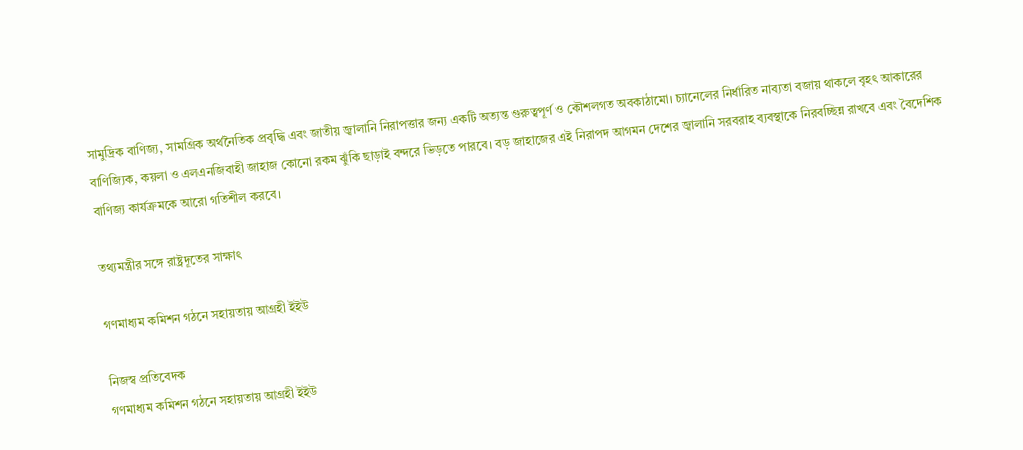সামুদ্রিক বাণিজ্য, সামগ্রিক অর্থনৈতিক প্রবৃদ্ধি এবং জাতীয় জ্বালানি নিরাপত্তার জন্য একটি অত্যন্ত গুরুত্বপূর্ণ ও কৌশলগত অবকাঠামো। চ্যানেলের নির্ধারিত নাব্যতা বজায় থাকলে বৃহৎ আকারের বাণিজ্যিক, কয়লা ও এলএনজিবাহী জাহাজ কোনো রকম ঝুঁকি ছাড়াই বন্দরে ভিড়তে পারবে। বড় জাহাজের এই নিরাপদ আগমন দেশের জ্বালানি সরবরাহ ব্যবস্থাকে নিরবচ্ছিন্ন রাখবে এবং বৈদেশিক বাণিজ্য কার্যক্রমকে আরো গতিশীল করবে।

তথ্যমন্ত্রীর সঙ্গে রাষ্ট্রদূতের সাক্ষাৎ

গণমাধ্যম কমিশন গঠনে সহায়তায় আগ্রহী ইইউ

নিজস্ব প্রতিবেদক
গণমাধ্যম কমিশন গঠনে সহায়তায় আগ্রহী ইইউ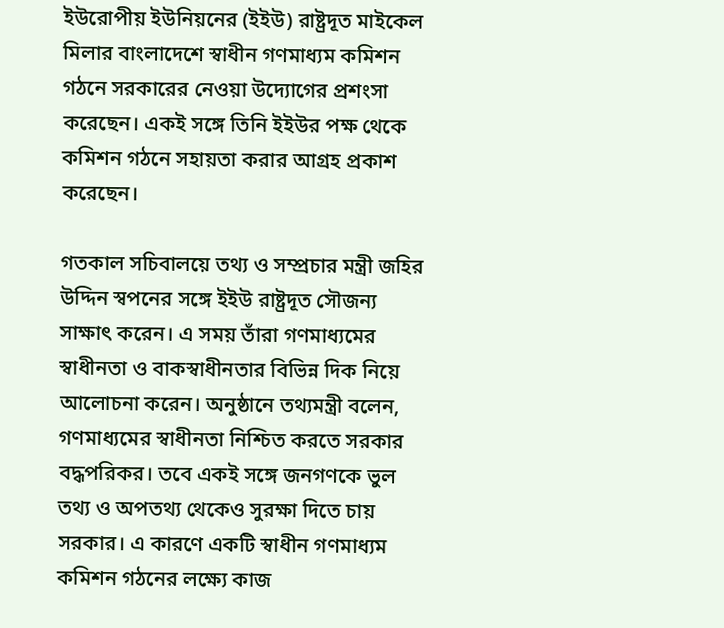ইউরোপীয় ইউনিয়নের (ইইউ) রাষ্ট্রদূত মাইকেল মিলার বাংলাদেশে স্বাধীন গণমাধ্যম কমিশন গঠনে সরকারের নেওয়া উদ্যোগের প্রশংসা করেছেন। একই সঙ্গে তিনি ইইউর পক্ষ থেকে কমিশন গঠনে সহায়তা করার আগ্রহ প্রকাশ করেছেন।

গতকাল সচিবালয়ে তথ্য ও সম্প্রচার মন্ত্রী জহির উদ্দিন স্বপনের সঙ্গে ইইউ রাষ্ট্রদূত সৌজন্য সাক্ষাৎ করেন। এ সময় তাঁরা গণমাধ্যমের স্বাধীনতা ও বাকস্বাধীনতার বিভিন্ন দিক নিয়ে আলোচনা করেন। অনুষ্ঠানে তথ্যমন্ত্রী বলেন, গণমাধ্যমের স্বাধীনতা নিশ্চিত করতে সরকার বদ্ধপরিকর। তবে একই সঙ্গে জনগণকে ভুল তথ্য ও অপতথ্য থেকেও সুরক্ষা দিতে চায় সরকার। এ কারণে একটি স্বাধীন গণমাধ্যম কমিশন গঠনের লক্ষ্যে কাজ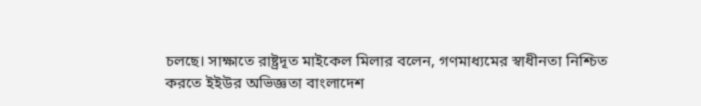চলছে। সাক্ষাতে রাষ্ট্রদূত মাইকেল মিলার বলেন, গণমাধ্যমের স্বাধীনতা নিশ্চিত করতে ইইউর অভিজ্ঞতা বাংলাদেশ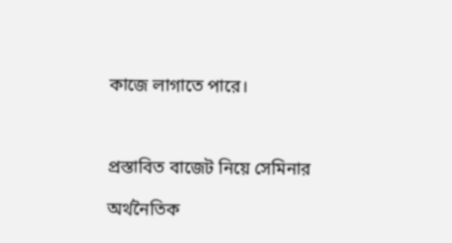কাজে লাগাতে পারে।



প্রস্তাবিত বাজেট নিয়ে সেমিনার

অর্থনৈতিক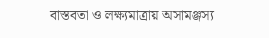বাস্তবতা ও লক্ষ্যমাত্রায় অসামঞ্জস্য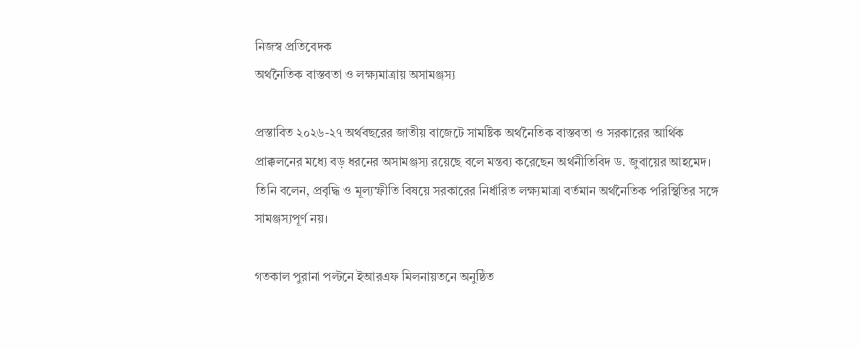নিজস্ব প্রতিবেদক
অর্থনৈতিক বাস্তবতা ও লক্ষ্যমাত্রায় অসামঞ্জস্য

প্রস্তাবিত ২০২৬-২৭ অর্থবছরের জাতীয় বাজেটে সামষ্টিক অর্থনৈতিক বাস্তবতা ও সরকারের আর্থিক প্রাক্কলনের মধ্যে বড় ধরনের অসামঞ্জস্য রয়েছে বলে মন্তব্য করেছেন অর্থনীতিবিদ ড. জুবায়ের আহমেদ। তিনি বলেন, প্রবৃদ্ধি ও মূল্যস্ফীতি বিষয়ে সরকারের নির্ধারিত লক্ষ্যমাত্রা বর্তমান অর্থনৈতিক পরিস্থিতির সঙ্গে সামঞ্জস্যপূর্ণ নয়।

গতকাল পুরানা পল্টনে ইআরএফ মিলনায়তনে অনুষ্ঠিত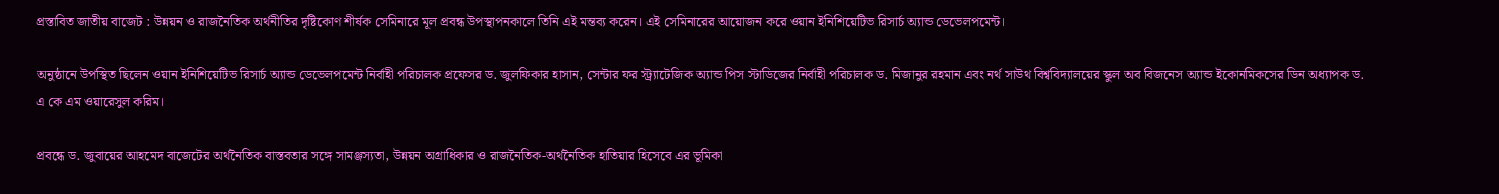প্রস্তাবিত জাতীয় বাজেট : উন্নয়ন ও রাজনৈতিক অর্থনীতির দৃষ্টিকোণ শীর্ষক সেমিনারে মূল প্রবন্ধ উপস্থাপনকালে তিনি এই মন্তব্য করেন। এই সেমিনারের আয়োজন করে ওয়ান ইনিশিয়েটিভ রিসার্চ অ্যান্ড ডেভেলপমেন্ট।

অনুষ্ঠানে উপস্থিত ছিলেন ওয়ান ইনিশিয়েটিভ রিসার্চ অ্যান্ড ডেভেলপমেন্ট নির্বাহী পরিচালক প্রফেসর ড. জুলফিকার হাসান, সেন্টার ফর স্ট্র্যাটেজিক অ্যান্ড পিস স্টাডিজের নির্বাহী পরিচালক ড. মিজানুর রহমান এবং নর্থ সাউথ বিশ্ববিদ্যালয়ের স্কুল অব বিজনেস অ্যান্ড ইকোনমিকসের ডিন অধ্যাপক ড. এ কে এম ওয়ারেসুল করিম।

প্রবন্ধে ড. জুবায়ের আহমেদ বাজেটের অর্থনৈতিক বাস্তবতার সঙ্গে সামঞ্জস্যতা, উন্নয়ন অগ্রাধিকার ও রাজনৈতিক-অর্থনৈতিক হাতিয়ার হিসেবে এর ভূমিকা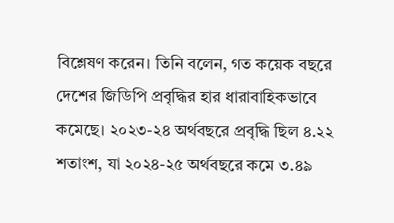বিশ্লেষণ করেন। তিনি বলেন, গত কয়েক বছরে দেশের জিডিপি প্রবৃদ্ধির হার ধারাবাহিকভাবে কমেছে। ২০২৩-২৪ অর্থবছরে প্রবৃদ্ধি ছিল ৪.২২ শতাংশ, যা ২০২৪-২৫ অর্থবছরে কমে ৩.৪৯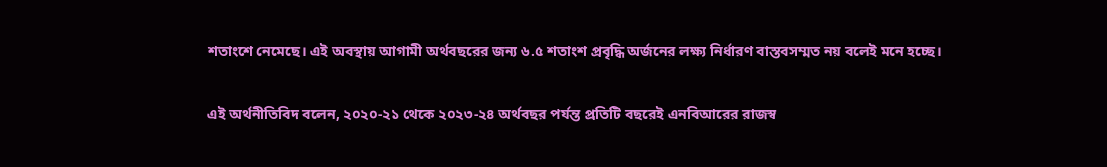শতাংশে নেমেছে। এই অবস্থায় আগামী অর্থবছরের জন্য ৬.৫ শতাংশ প্রবৃদ্ধি অর্জনের লক্ষ্য নির্ধারণ বাস্তবসম্মত নয় বলেই মনে হচ্ছে।

এই অর্থনীতিবিদ বলেন, ২০২০-২১ থেকে ২০২৩-২৪ অর্থবছর পর্যন্ত প্রতিটি বছরেই এনবিআরের রাজস্ব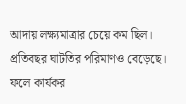আদায় লক্ষ্যমাত্রার চেয়ে কম ছিল। প্রতিবছর ঘাটতির পরিমাণও বেড়েছে। ফলে কার্যকর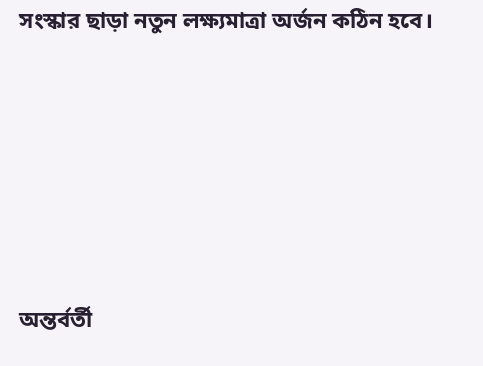সংস্কার ছাড়া নতুন লক্ষ্যমাত্রা অর্জন কঠিন হবে।





অন্তর্বর্তী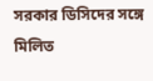সরকার ডিসিদের সঙ্গে মিলিত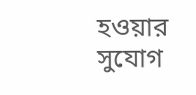হওয়ার সুযোগ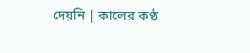দেয়নি | কালের কণ্ঠ